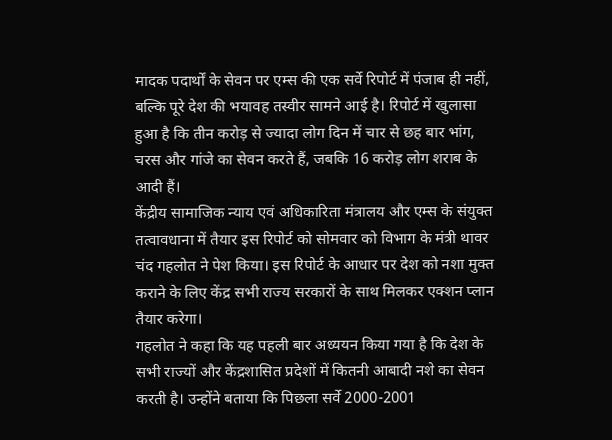मादक पदार्थों के सेवन पर एम्स की एक सर्वे रिपोर्ट में पंजाब ही नहीं, बल्कि पूरे देश की भयावह तस्वीर सामने आई है। रिपोर्ट में खुलासा हुआ है कि तीन करोड़ से ज्यादा लोग दिन में चार से छह बार भांग, चरस और गांजे का सेवन करते हैं, जबकि 16 करोड़ लोग शराब के आदी हैं।
केंद्रीय सामाजिक न्याय एवं अधिकारिता मंत्रालय और एम्स के संयुक्त तत्वावधाना में तैयार इस रिपोर्ट को सोमवार को विभाग के मंत्री थावर चंद गहलोत ने पेश किया। इस रिपोर्ट के आधार पर देश को नशा मुक्त कराने के लिए केंद्र सभी राज्य सरकारों के साथ मिलकर एक्शन प्लान तैयार करेगा।
गहलोत ने कहा कि यह पहली बार अध्ययन किया गया है कि देश के सभी राज्यों और केंद्रशासित प्रदेशों में कितनी आबादी नशे का सेवन करती है। उन्होंने बताया कि पिछला सर्वे 2000-2001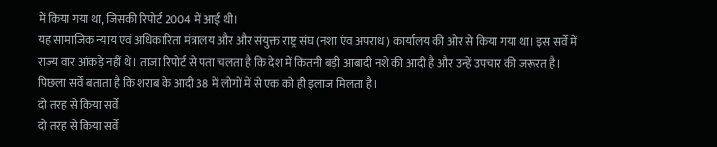में किया गया था, जिसकी रिपोर्ट 2004 में आई थी।
यह सामाजिक न्याय एवं अधिकारिता मंत्रालय और और संयुक्त राष्ट्र संघ (नशा एंव अपराध) कार्यालय की ओर से किया गया था। इस सर्वे में राज्य वार आंकड़े नहीं थे। ताजा रिपोर्ट से पता चलता है कि देश में कितनी बड़ी आबादी नशे की आदी है और उन्हें उपचार की जरूरत है। पिछला सर्वे बताता है कि शराब के आदी 38 में लोगों में से एक को ही इलाज मिलता है।
दो तरह से किया सर्वे
दो तरह से किया सर्वे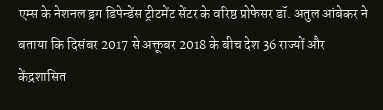एम्स के नेशनल ड्रग डिपेन्डेंस ट्रीटमेंट सेंटर के वरिष्ठ प्रोफेसर डॉ. अतुल आंबेकर ने बताया कि दिसंबर 2017 से अक्तूबर 2018 के बीच देश 36 राज्यों और केंद्रशासित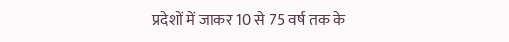प्रदेशों में जाकर 10 से 75 वर्ष तक के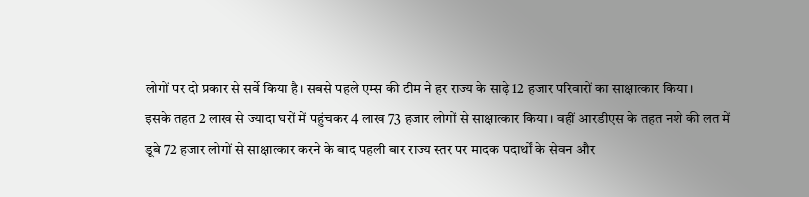लोगों पर दो प्रकार से सर्वे किया है। सबसे पहले एम्स की टीम ने हर राज्य के साढ़े 12 हजार परिवारों का साक्षात्कार किया।
इसके तहत 2 लाख से ज्यादा घरों में पहुंचकर 4 लाख 73 हजार लोगों से साक्षात्कार किया। वहीं आरडीएस के तहत नशे की लत में डूबे 72 हजार लोगों से साक्षात्कार करने के बाद पहली बार राज्य स्तर पर मादक पदार्थों के सेवन और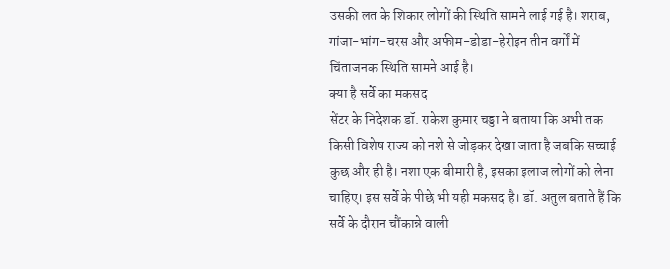उसकी लत के शिकार लोगों की स्थिति सामने लाई गई है। शराब, गांजा-भांग-चरस और अफीम-डोडा-हेरोइन तीन वर्गों में चिंताजनक स्थिति सामने आई है।
क्या है सर्वे का मकसद
सेंटर के निदेशक डॉ. राकेश कुमार चड्डा ने बताया कि अभी तक किसी विशेष राज्य को नशे से जोड़कर देखा जाता है जबकि सच्चाई कुछ और ही है। नशा एक बीमारी है, इसका इलाज लोगों को लेना चाहिए। इस सर्वे के पीछे भी यही मकसद है। डॉ. अतुल बताते हैं कि सर्वे के दौरान चौंकान्ने वाली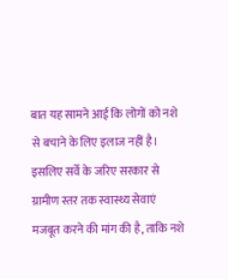बात यह सामने आई कि लोगों को नशे से बचाने के लिए इलाज नहीं है। इसलिए सर्वे के जरिए सरकार से ग्रामीण स्तर तक स्वास्थ्य सेवाएं मजबूत करने की मांग की है, ताकि नशे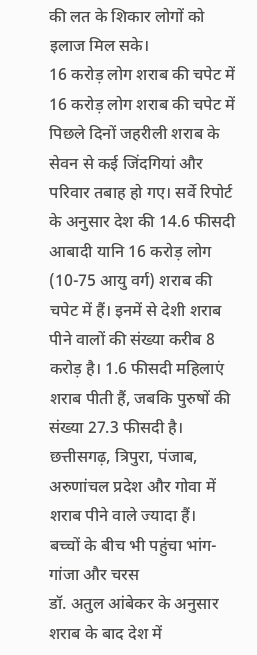की लत के शिकार लोगों को इलाज मिल सके।
16 करोड़ लोग शराब की चपेट में
16 करोड़ लोग शराब की चपेट में
पिछले दिनों जहरीली शराब के सेवन से कई जिंदगियां और परिवार तबाह हो गए। सर्वे रिपोर्ट के अनुसार देश की 14.6 फीसदी आबादी यानि 16 करोड़ लोग (10-75 आयु वर्ग) शराब की चपेट में हैं। इनमें से देशी शराब पीने वालों की संख्या करीब 8 करोड़ है। 1.6 फीसदी महिलाएं शराब पीती हैं, जबकि पुरुषों की संख्या 27.3 फीसदी है। छत्तीसगढ़, त्रिपुरा, पंजाब, अरुणांचल प्रदेश और गोवा में शराब पीने वाले ज्यादा हैं।
बच्चों के बीच भी पहुंचा भांग-गांजा और चरस
डॉ. अतुल आंबेकर के अनुसार शराब के बाद देश में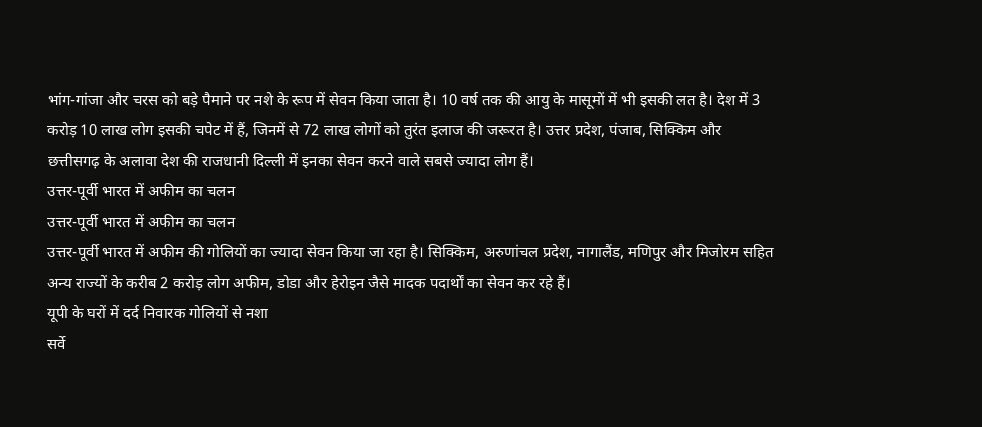भांग-गांजा और चरस को बड़े पैमाने पर नशे के रूप में सेवन किया जाता है। 10 वर्ष तक की आयु के मासूमों में भी इसकी लत है। देश में 3 करोड़ 10 लाख लोग इसकी चपेट में हैं, जिनमें से 72 लाख लोगों को तुरंत इलाज की जरूरत है। उत्तर प्रदेश, पंजाब, सिक्किम और छत्तीसगढ़ के अलावा देश की राजधानी दिल्ली में इनका सेवन करने वाले सबसे ज्यादा लोग हैं।
उत्तर-पूर्वी भारत में अफीम का चलन
उत्तर-पूर्वी भारत में अफीम का चलन
उत्तर-पूर्वी भारत में अफीम की गोलियों का ज्यादा सेवन किया जा रहा है। सिक्किम, अरुणांचल प्रदेश, नागालैंड, मणिपुर और मिजोरम सहित अन्य राज्यों के करीब 2 करोड़ लोग अफीम, डोडा और हेरोइन जैसे मादक पदार्थों का सेवन कर रहे हैं।
यूपी के घरों में दर्द निवारक गोलियों से नशा
सर्वे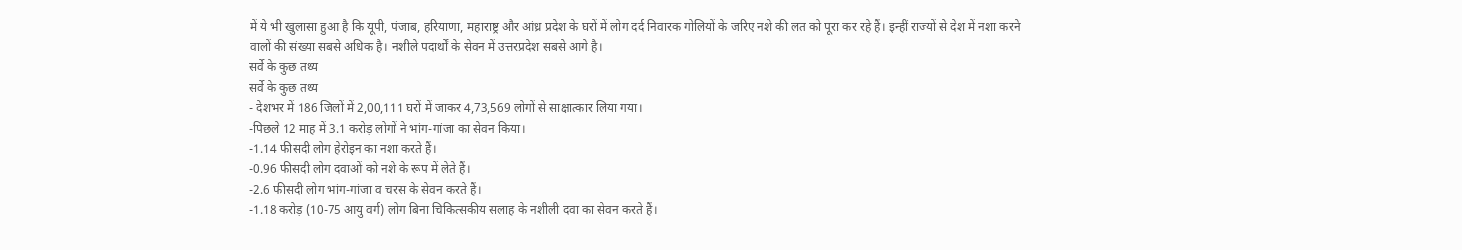में ये भी खुलासा हुआ है कि यूपी, पंजाब, हरियाणा, महाराष्ट्र और आंध्र प्रदेश के घरों में लोग दर्द निवारक गोलियों के जरिए नशे की लत को पूरा कर रहे हैं। इन्हीं राज्यों से देश में नशा करने वालों की संख्या सबसे अधिक है। नशीले पदार्थों के सेवन में उत्तरप्रदेश सबसे आगे है।
सर्वे के कुछ तथ्य
सर्वे के कुछ तथ्य
- देशभर में 186 जिलों में 2,00,111 घरों में जाकर 4,73,569 लोगों से साक्षात्कार लिया गया।
-पिछले 12 माह में 3.1 करोड़ लोगों ने भांग-गांजा का सेवन किया।
-1.14 फीसदी लोग हेरोइन का नशा करते हैं।
-0.96 फीसदी लोग दवाओं को नशे के रूप में लेते हैं।
-2.6 फीसदी लोग भांग-गांजा व चरस के सेवन करते हैं।
-1.18 करोड़ (10-75 आयु वर्ग) लोग बिना चिकित्सकीय सलाह के नशीली दवा का सेवन करते हैं।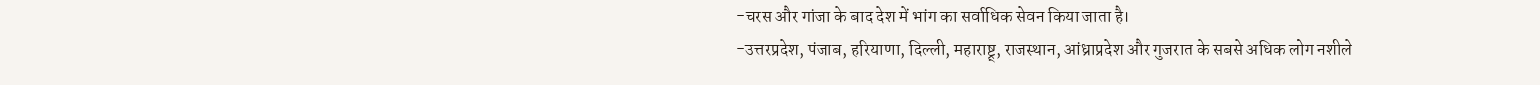-चरस और गांजा के बाद देश में भांग का सर्वाधिक सेवन किया जाता है।
-उत्तरप्रदेश, पंजाब, हरियाणा, दिल्ली, महाराष्ट्र्, राजस्थान, आंध्राप्रदेश और गुजरात के सबसे अधिक लोग नशीले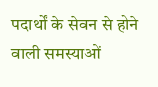पदार्थों के सेवन से होने वाली समस्याओं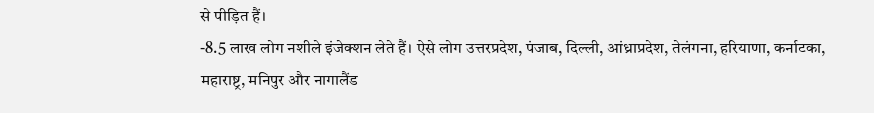से पीड़ित हैं।
-8.5 लाख लोग नशीले इंजेक्शन लेते हैं। ऐसे लोग उत्तरप्रदेश, पंजाब, दिल्ली, आंध्राप्रदेश, तेलंगना, हरियाणा, कर्नाटका, महाराष्ट्र, मनिपुर और नागालैंड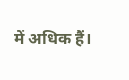में अधिक हैं।